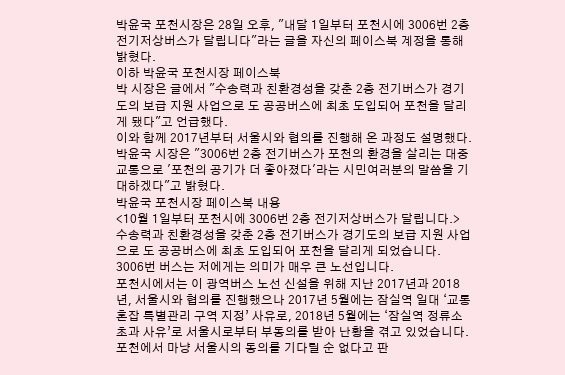박윤국 포천시장은 28일 오후, "내달 1일부터 포천시에 3006번 2층 전기저상버스가 달립니다"라는 글을 자신의 페이스북 계정을 통해 밝혔다.
이하 박윤국 포천시장 페이스북
박 시장은 글에서 "수송력과 친환경성을 갖춘 2층 전기버스가 경기도의 보급 지원 사업으로 도 공공버스에 최초 도입되어 포천을 달리게 됐다"고 언급했다.
이와 함께 2017년부터 서울시와 협의를 진행해 온 과정도 설명했다.
박윤국 시장은 "3006번 2층 전기버스가 포천의 환경을 살리는 대중교통으로 '포천의 공기가 더 좋아졌다'라는 시민여러분의 말씀을 기대하겠다"고 밝혔다.
박윤국 포천시장 페이스북 내용
<10월 1일부터 포천시에 3006번 2층 전기저상버스가 달립니다.>
수송력과 친환경성을 갖춘 2층 전기버스가 경기도의 보급 지원 사업으로 도 공공버스에 최초 도입되어 포천을 달리게 되었습니다.
3006번 버스는 저에게는 의미가 매우 큰 노선입니다.
포천시에서는 이 광역버스 노선 신설을 위해 지난 2017년과 2018년, 서울시와 협의를 진행했으나 2017년 5월에는 잠실역 일대 ‘교통혼잡 특별관리 구역 지정’ 사유로, 2018년 5월에는 ‘잠실역 정류소 초과 사유’로 서울시로부터 부동의를 받아 난황을 겪고 있었습니다.
포천에서 마냥 서울시의 동의를 기다릴 순 없다고 판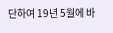단하여 19년 5월에 바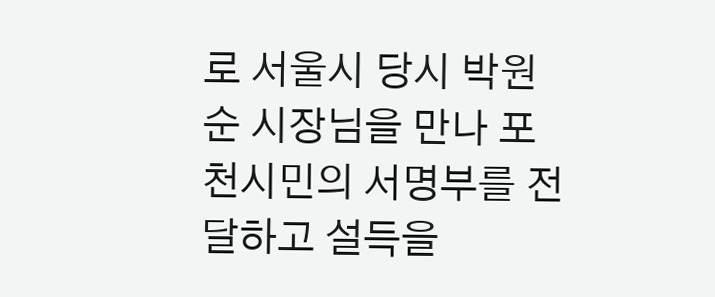로 서울시 당시 박원순 시장님을 만나 포천시민의 서명부를 전달하고 설득을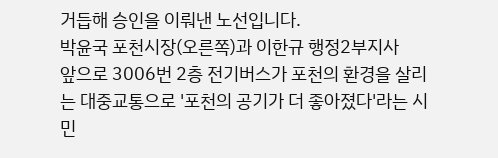거듭해 승인을 이뤄낸 노선입니다.
박윤국 포천시장(오른쪽)과 이한규 행정2부지사
앞으로 3006번 2층 전기버스가 포천의 환경을 살리는 대중교통으로 '포천의 공기가 더 좋아졌다'라는 시민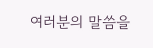여러분의 말씀을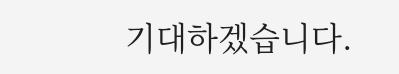기대하겠습니다.